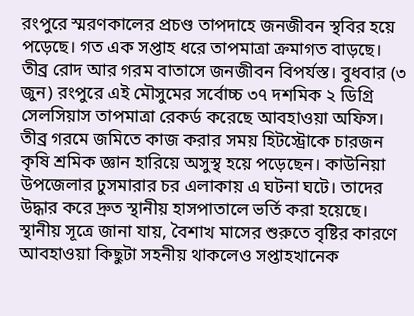রংপুরে স্মরণকালের প্রচণ্ড তাপদাহে জনজীবন স্থবির হয়ে পড়েছে। গত এক সপ্তাহ ধরে তাপমাত্রা ক্রমাগত বাড়ছে। তীব্র রোদ আর গরম বাতাসে জনজীবন বিপর্যস্ত। বুধবার (৩ জুন) রংপুরে এই মৌসুমের সর্বোচ্চ ৩৭ দশমিক ২ ডিগ্রি সেলসিয়াস তাপমাত্রা রেকর্ড করেছে আবহাওয়া অফিস।
তীব্র গরমে জমিতে কাজ করার সময় হিটস্ট্রোকে চারজন কৃষি শ্রমিক জ্ঞান হারিয়ে অসুস্থ হয়ে পড়েছেন। কাউনিয়া উপজেলার ঢুসমারার চর এলাকায় এ ঘটনা ঘটে। তাদের উদ্ধার করে দ্রুত স্থানীয় হাসপাতালে ভর্তি করা হয়েছে।
স্থানীয় সূত্রে জানা যায়, বৈশাখ মাসের শুরুতে বৃষ্টির কারণে আবহাওয়া কিছুটা সহনীয় থাকলেও সপ্তাহখানেক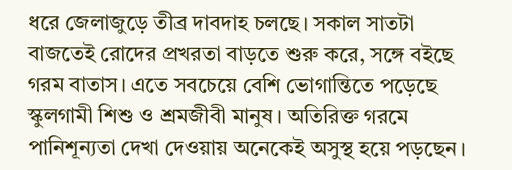ধরে জেলাজুড়ে তীব্র দাবদাহ চলছে। সকাল সাতটা বাজতেই রোদের প্রখরতা বাড়তে শুরু করে, সঙ্গে বইছে গরম বাতাস। এতে সবচেয়ে বেশি ভোগান্তিতে পড়েছে স্কুলগামী শিশু ও শ্রমজীবী মানুষ। অতিরিক্ত গরমে পানিশূন্যতা দেখা দেওয়ায় অনেকেই অসুস্থ হয়ে পড়ছেন।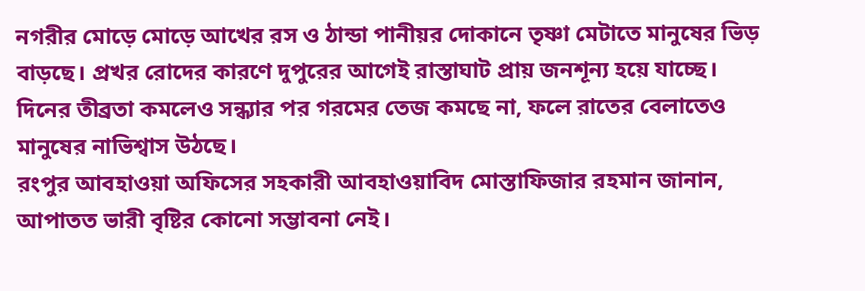নগরীর মোড়ে মোড়ে আখের রস ও ঠান্ডা পানীয়র দোকানে তৃষ্ণা মেটাতে মানুষের ভিড় বাড়ছে। প্রখর রোদের কারণে দুপুরের আগেই রাস্তাঘাট প্রায় জনশূন্য হয়ে যাচ্ছে। দিনের তীব্রতা কমলেও সন্ধ্যার পর গরমের তেজ কমছে না, ফলে রাতের বেলাতেও মানুষের নাভিশ্বাস উঠছে।
রংপুর আবহাওয়া অফিসের সহকারী আবহাওয়াবিদ মোস্তাফিজার রহমান জানান, আপাতত ভারী বৃষ্টির কোনো সম্ভাবনা নেই।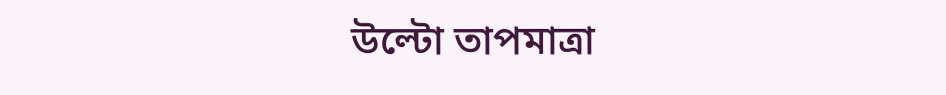উল্টো তাপমাত্রা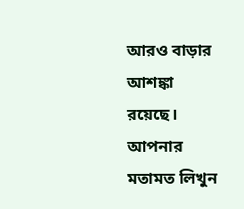আরও বাড়ার আশঙ্কা রয়েছে।
আপনার মতামত লিখুন